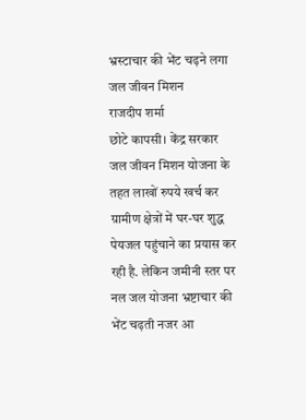भ्रस्टाचार की भेंट चढ़ने लगा जल जीवन मिशन
राजदीप शर्मा
छोटे कापसी। केंद्र सरकार जल जीवन मिशन योजना के तहत लाखों रुपये खर्च कर ग्रामीण क्षेत्रों में घर-घर शुद्ध पेयजल पहुंचाने का प्रयास कर रही है. लेकिन जमीनी स्तर पर नल जल योजना भ्रष्टाचार की भेंट चढ़ती नजर आ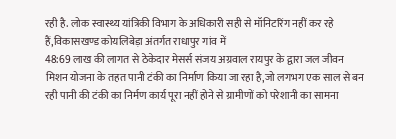रही है. लोक स्वास्थ्य यांत्रिकी विभाग के अधिकारी सही से मॉनिटरिंग नहीं कर रहे हैं,विकासखण्ड कोयलिबेड़ा अंतर्गत राधापुर गांव में
48:69 लाख की लागत से ठेकेदार मेसर्स संजय अग्रवाल रायपुर के द्वारा जल जीवन मिशन योजना के तहत पानी टंकी का निर्माण किया जा रहा है,जो लगभग एक साल से बन रही पानी की टंकी का निर्मण कार्य पूरा नहीं होने से ग्रामीणों को परेशानी का सामना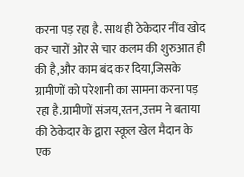करना पड़ रहा है. साथ ही ठेकेदार नींव खोद कर चारों ओर से चार कलम की शुरुआत ही की है,और काम बंद कर दिया,जिसके ग्रामीणों को परेशानी का सामना करना पड़ रहा है.ग्रामीणों संजय,रतन,उत्तम ने बताया की ठेकेदार के द्वारा स्कूल खेल मैदान के एक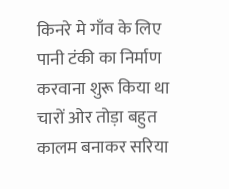किनरे मे गाँव के लिए पानी टंकी का निर्माण करवाना शुरू किया था चारों ओर तोड़ा बहुत कालम बनाकर सरिया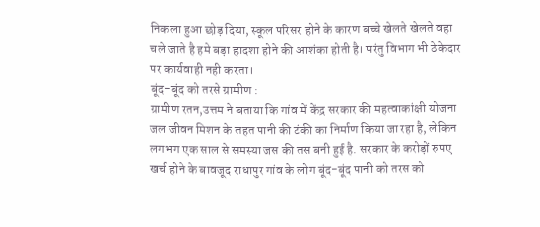निकला हुआ छोड़ दिया, स्कूल परिसर होने के कारण बच्चे खेलते खेलते वहा चले जाते है हमे बड़ा हादशा होने की आशंका होती है। परंतु विभाग भी ठेकेदार पर कार्यवाही नही करता।
बूंद-बूंद को तरसे ग्रामीण :
ग्रामीण रतन,उत्तम ने बताया कि गांव में केंद्र सरकार की महत्वाकांक्षी योजना जल जीवन मिशन के तहत पानी की टंकी का निर्माण किया जा रहा है, लेकिन लगभग एक साल से समस्या जस की तस बनी हुई है. सरकार के करोड़ों रुपए खर्च होने के बावजूद राधापुर गांव के लोग बूंद-बूंद पानी को तरस को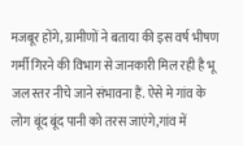मजबूर होंगे, ग्रामीणों ने बताया की इस वर्ष भीषण गर्मी गिरने की विभाग से जानकारी मिल रही है भू जल स्तर नीचे जाने संभावना हैं. ऐसे मे गांव के लोग बूंद बूंद पानी को तरस जाएंगे,गांव में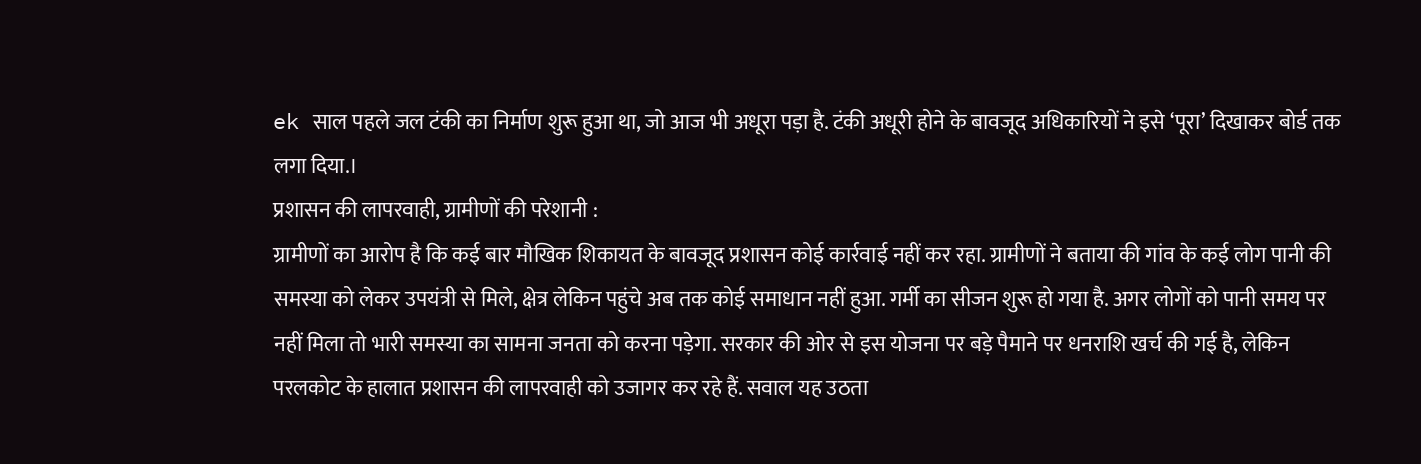ek साल पहले जल टंकी का निर्माण शुरू हुआ था, जो आज भी अधूरा पड़ा है. टंकी अधूरी होने के बावजूद अधिकारियों ने इसे ‘पूरा’ दिखाकर बोर्ड तक लगा दिया.।
प्रशासन की लापरवाही, ग्रामीणों की परेशानी :
ग्रामीणों का आरोप है कि कई बार मौखिक शिकायत के बावजूद प्रशासन कोई कार्रवाई नहीं कर रहा. ग्रामीणों ने बताया की गांव के कई लोग पानी की समस्या को लेकर उपयंत्री से मिले, क्षेत्र लेकिन पहुंचे अब तक कोई समाधान नहीं हुआ. गर्मी का सीजन शुरू हो गया है. अगर लोगों को पानी समय पर नहीं मिला तो भारी समस्या का सामना जनता को करना पड़ेगा. सरकार की ओर से इस योजना पर बड़े पैमाने पर धनराशि खर्च की गई है, लेकिन परलकोट के हालात प्रशासन की लापरवाही को उजागर कर रहे हैं. सवाल यह उठता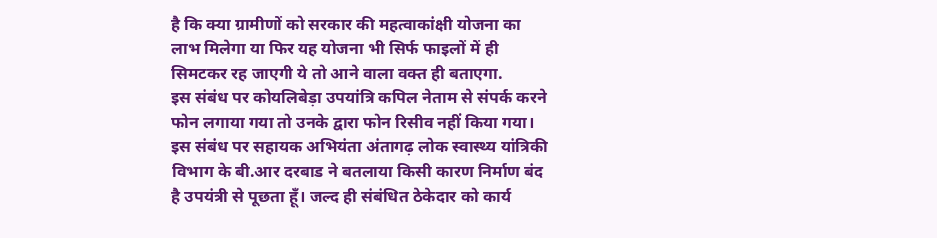है कि क्या ग्रामीणों को सरकार की महत्वाकांक्षी योजना का लाभ मिलेगा या फिर यह योजना भी सिर्फ फाइलों में ही सिमटकर रह जाएगी ये तो आने वाला वक्त ही बताएगा.
इस संबंध पर कोयलिबेड़ा उपयांत्रि कपिल नेताम से संपर्क करने फोन लगाया गया तो उनके द्वारा फोन रिसीव नहीं किया गया।
इस संबंध पर सहायक अभियंता अंतागढ़ लोक स्वास्थ्य यांत्रिकी विभाग के बी.आर दरबाड ने बतलाया किसी कारण निर्माण बंद है उपयंत्री से पूछता हूँ। जल्द ही संबंधित ठेकेदार को कार्य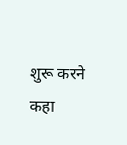शुरू करने कहा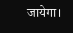जायेगा।